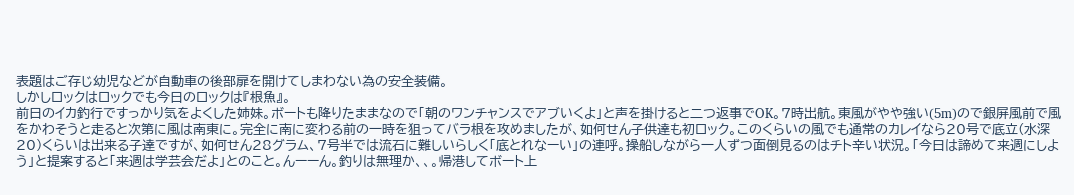表題はご存じ幼児などが自動車の後部扉を開けてしまわない為の安全装備。
しかしロックはロックでも今日のロックは『根魚』。
前日のイカ釣行ですっかり気をよくした姉妹。ボートも降りたままなので「朝のワンチャンスでアブいくよ」と声を掛けると二つ返事でOK。7時出航。東風がやや強い(5m)ので銀屏風前で風をかわそうと走ると次第に風は南東に。完全に南に変わる前の一時を狙ってバラ根を攻めましたが、如何せん子供達も初ロック。このくらいの風でも通常のカレイなら20号で底立(水深20)くらいは出来る子達ですが、如何せん28グラム、7号半では流石に難しいらしく「底とれなーい」の連呼。操船しながら一人ずつ面倒見るのはチト辛い状況。「今日は諦めて来週にしよう」と提案すると「来週は学芸会だよ」とのこと。んーーん。釣りは無理か、、。帰港してボート上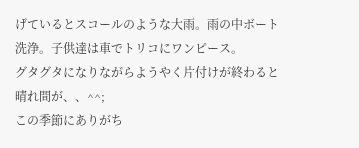げているとスコールのような大雨。雨の中ボート洗浄。子供達は車でトリコにワンピース。
グタグタになりながらようやく片付けが終わると晴れ間が、、^^;
この季節にありがち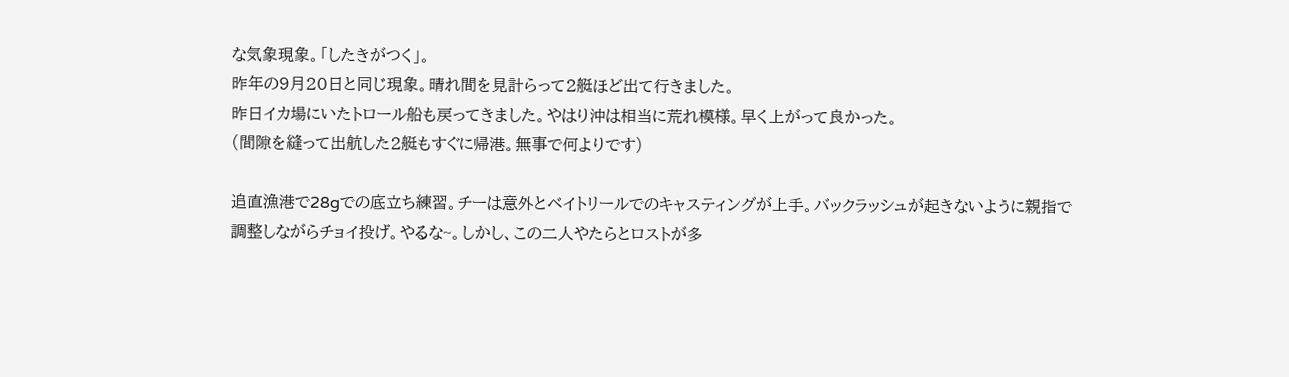な気象現象。「したきがつく」。
昨年の9月20日と同じ現象。晴れ間を見計らって2艇ほど出て行きました。
昨日イカ場にいたトロール船も戻ってきました。やはり沖は相当に荒れ模様。早く上がって良かった。
(間隙を縫って出航した2艇もすぐに帰港。無事で何よりです)

追直漁港で28gでの底立ち練習。チーは意外とベイトリールでのキャスティングが上手。バックラッシュが起きないように親指で調整しながらチョイ投げ。やるな~。しかし、この二人やたらとロストが多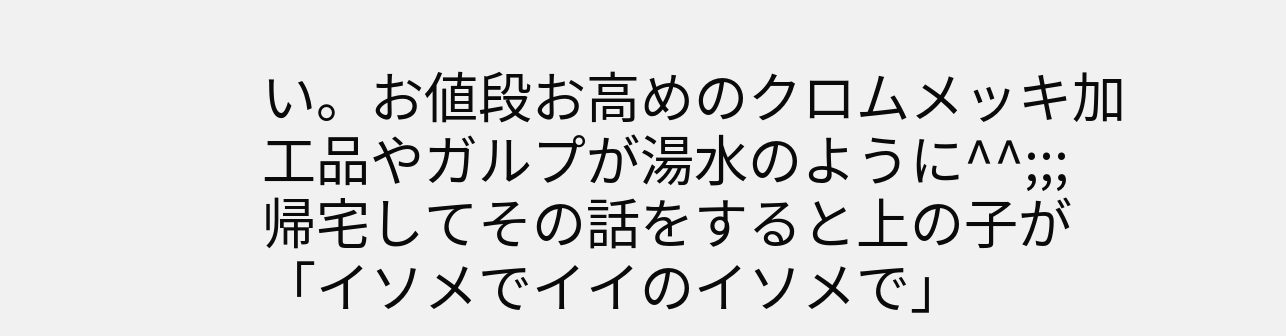い。お値段お高めのクロムメッキ加工品やガルプが湯水のように^^;;;
帰宅してその話をすると上の子が「イソメでイイのイソメで」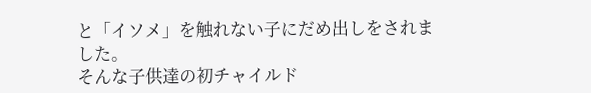と「イソメ」を触れない子にだめ出しをされました。
そんな子供達の初チャイルド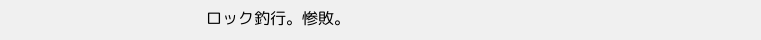ロック釣行。惨敗。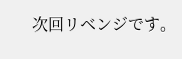次回リベンジです。